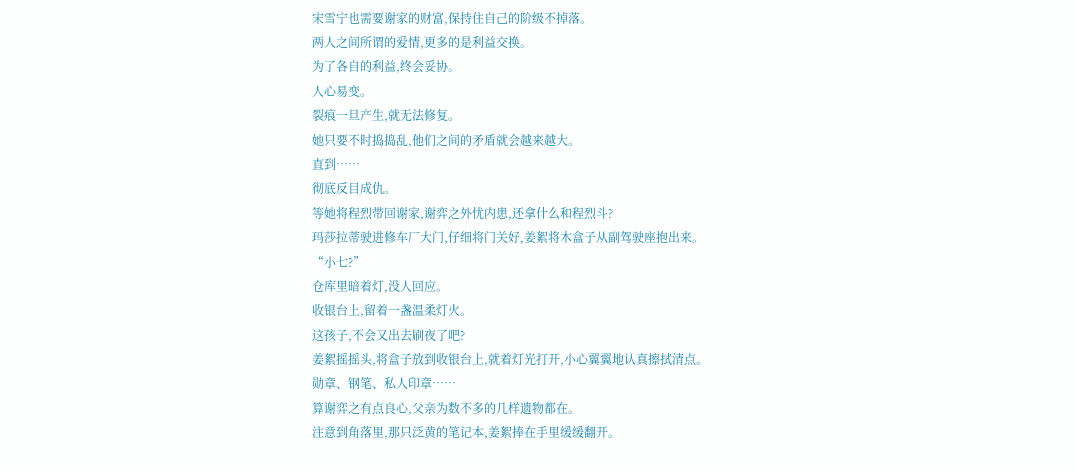宋雪宁也需要谢家的财富,保持住自己的阶级不掉落。
两人之间所谓的爱情,更多的是利益交换。
为了各自的利益,终会妥协。
人心易变。
裂痕一旦产生,就无法修复。
她只要不时捣捣乱,他们之间的矛盾就会越来越大。
直到……
彻底反目成仇。
等她将程烈带回谢家,谢弈之外忧内患,还拿什么和程烈斗?
玛莎拉蒂驶进修车厂大门,仔细将门关好,姜絮将木盒子从副驾驶座抱出来。
“小七?”
仓库里暗着灯,没人回应。
收银台上,留着一盏温柔灯火。
这孩子,不会又出去刷夜了吧?
姜絮摇摇头,将盒子放到收银台上,就着灯光打开,小心翼翼地认真擦拭清点。
勋章、钢笔、私人印章……
算谢弈之有点良心,父亲为数不多的几样遗物都在。
注意到角落里,那只泛黄的笔记本,姜絮捧在手里缓缓翻开。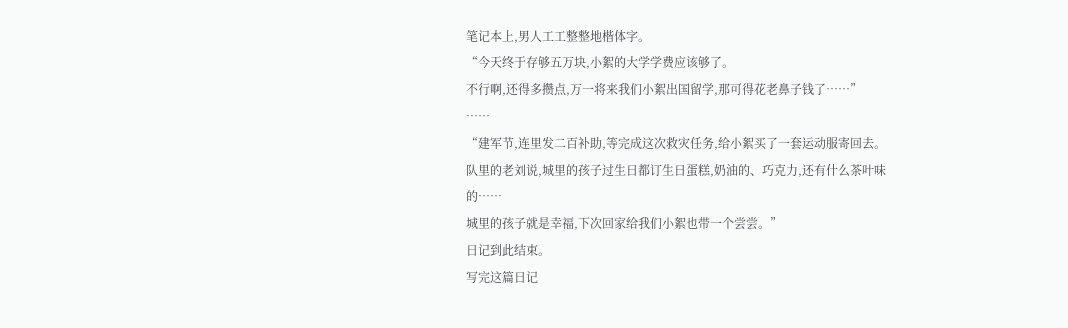笔记本上,男人工工整整地楷体字。
“今天终于存够五万块,小絮的大学学费应该够了。
不行啊,还得多攒点,万一将来我们小絮出国留学,那可得花老鼻子钱了……”
……
“建军节,连里发二百补助,等完成这次救灾任务,给小絮买了一套运动服寄回去。
队里的老刘说,城里的孩子过生日都订生日蛋糕,奶油的、巧克力,还有什么茶叶味的……
城里的孩子就是幸福,下次回家给我们小絮也带一个尝尝。”
日记到此结束。
写完这篇日记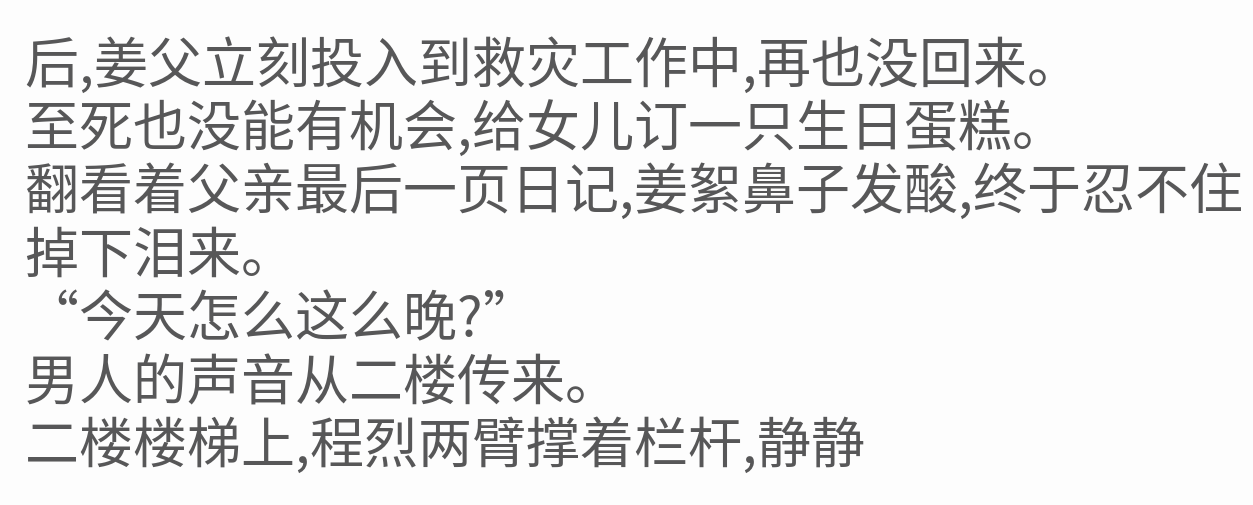后,姜父立刻投入到救灾工作中,再也没回来。
至死也没能有机会,给女儿订一只生日蛋糕。
翻看着父亲最后一页日记,姜絮鼻子发酸,终于忍不住掉下泪来。
“今天怎么这么晚?”
男人的声音从二楼传来。
二楼楼梯上,程烈两臂撑着栏杆,静静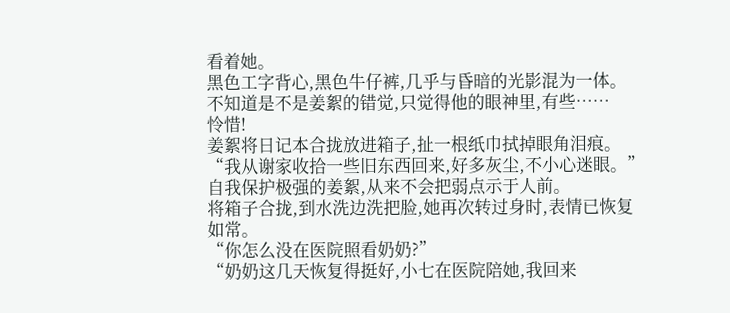看着她。
黑色工字背心,黑色牛仔裤,几乎与昏暗的光影混为一体。
不知道是不是姜絮的错觉,只觉得他的眼神里,有些……
怜惜!
姜絮将日记本合拢放进箱子,扯一根纸巾拭掉眼角泪痕。
“我从谢家收拾一些旧东西回来,好多灰尘,不小心迷眼。”
自我保护极强的姜絮,从来不会把弱点示于人前。
将箱子合拢,到水洗边洗把脸,她再次转过身时,表情已恢复如常。
“你怎么没在医院照看奶奶?”
“奶奶这几天恢复得挺好,小七在医院陪她,我回来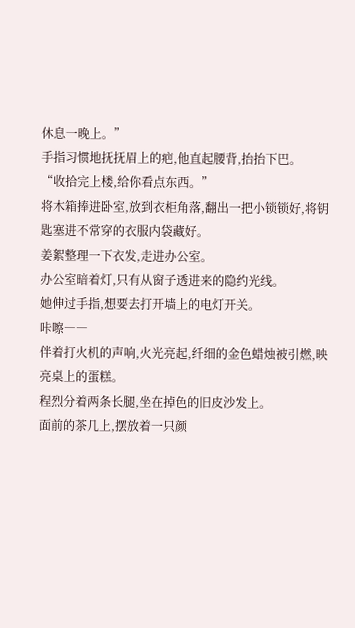休息一晚上。”
手指习惯地抚抚眉上的疤,他直起腰背,抬抬下巴。
“收拾完上楼,给你看点东西。”
将木箱捧进卧室,放到衣柜角落,翻出一把小锁锁好,将钥匙塞进不常穿的衣服内袋藏好。
姜絮整理一下衣发,走进办公室。
办公室暗着灯,只有从窗子透进来的隐约光线。
她伸过手指,想要去打开墙上的电灯开关。
咔嚓――
伴着打火机的声响,火光亮起,纤细的金色蜡烛被引燃,映亮桌上的蛋糕。
程烈分着两条长腿,坐在掉色的旧皮沙发上。
面前的茶几上,摆放着一只颜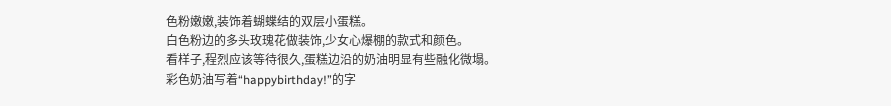色粉嫩嫩,装饰着蝴蝶结的双层小蛋糕。
白色粉边的多头玫瑰花做装饰,少女心爆棚的款式和颜色。
看样子,程烈应该等待很久,蛋糕边沿的奶油明显有些融化微塌。
彩色奶油写着“happybirthday!”的字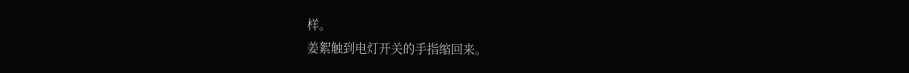样。
姜絮触到电灯开关的手指缩回来。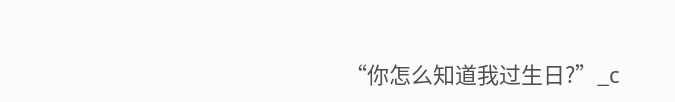“你怎么知道我过生日?”_c